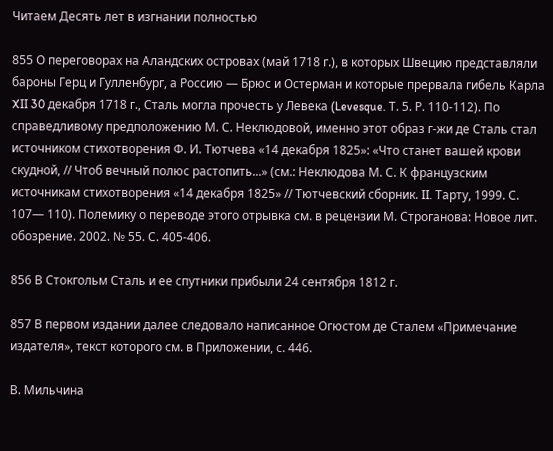Читаем Десять лет в изгнании полностью

855 О переговорах на Аландских островах (май 1718 г.), в которых Швецию представляли бароны Герц и Гулленбург, а Россию — Брюс и Остерман и которые прервала гибель Карла XII 30 декабря 1718 г., Сталь могла прочесть у Левека (Levesque. Т. 5. Р. 110-112). По справедливому предположению М. С. Неклюдовой, именно этот образ г-жи де Сталь стал источником стихотворения Ф. И. Тютчева «14 декабря 1825»: «Что станет вашей крови скудной, // Чтоб вечный полюс растопить...» (см.: Неклюдова М. С. К французским источникам стихотворения «14 декабря 1825» // Тютчевский сборник. II. Тарту, 1999. С. 107— 110). Полемику о переводе этого отрывка см. в рецензии М. Строганова: Новое лит. обозрение. 2002. № 55. С. 405-406.

856 В Стокгольм Сталь и ее спутники прибыли 24 сентября 1812 г.

857 В первом издании далее следовало написанное Огюстом де Сталем «Примечание издателя», текст которого см. в Приложении, с. 446.

В. Мильчина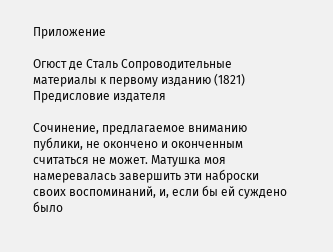Приложение

Огюст де Сталь Сопроводительные материалы к первому изданию (1821) Предисловие издателя

Сочинение, предлагаемое вниманию публики, не окончено и оконченным считаться не может. Матушка моя намеревалась завершить эти наброски своих воспоминаний, и, если бы ей суждено было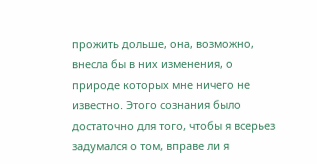прожить дольше, она, возможно, внесла бы в них изменения, о природе которых мне ничего не известно. Этого сознания было достаточно для того, чтобы я всерьез задумался о том, вправе ли я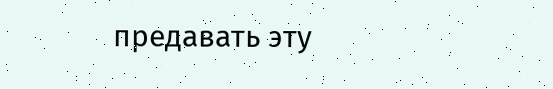предавать эту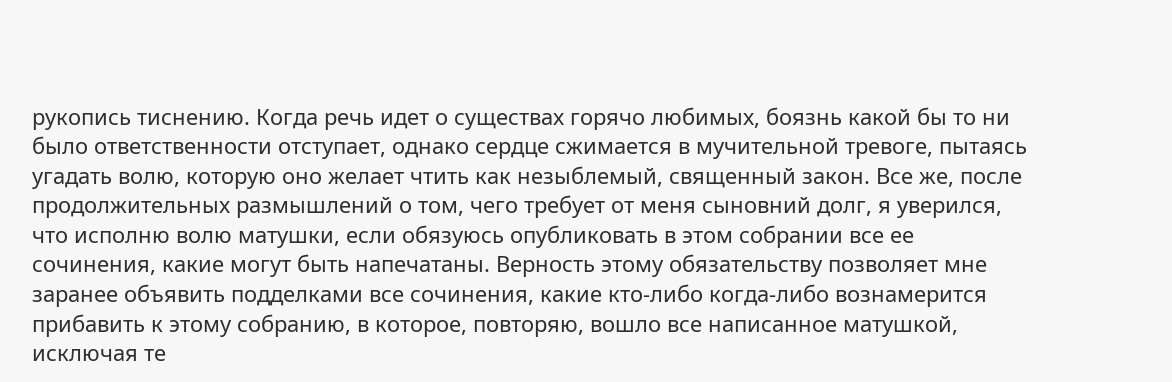рукопись тиснению. Когда речь идет о существах горячо любимых, боязнь какой бы то ни было ответственности отступает, однако сердце сжимается в мучительной тревоге, пытаясь угадать волю, которую оно желает чтить как незыблемый, священный закон. Все же, после продолжительных размышлений о том, чего требует от меня сыновний долг, я уверился, что исполню волю матушки, если обязуюсь опубликовать в этом собрании все ее сочинения, какие могут быть напечатаны. Верность этому обязательству позволяет мне заранее объявить подделками все сочинения, какие кто-либо когда-либо вознамерится прибавить к этому собранию, в которое, повторяю, вошло все написанное матушкой, исключая те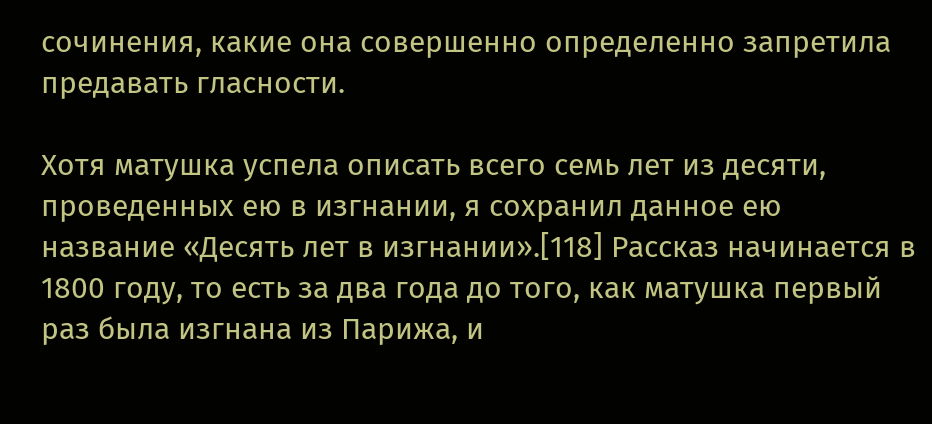сочинения, какие она совершенно определенно запретила предавать гласности.

Хотя матушка успела описать всего семь лет из десяти, проведенных ею в изгнании, я сохранил данное ею название «Десять лет в изгнании».[118] Рассказ начинается в 1800 году, то есть за два года до того, как матушка первый раз была изгнана из Парижа, и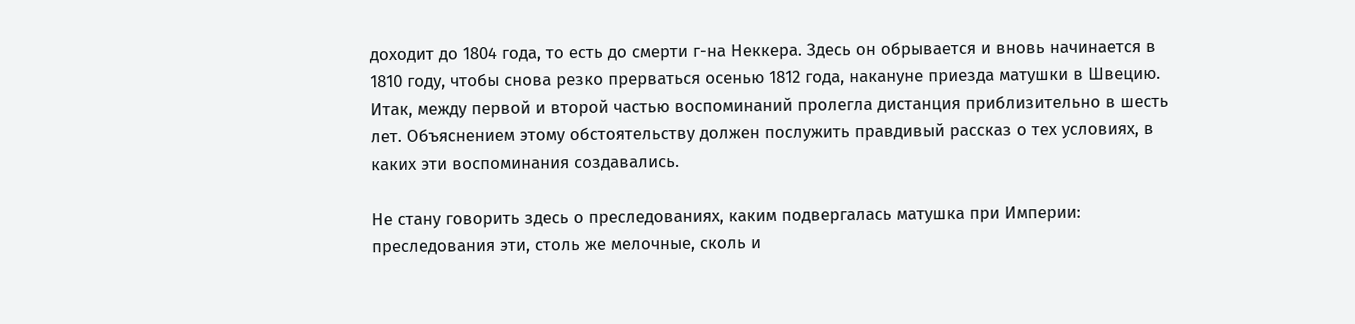доходит до 1804 года, то есть до смерти г-на Неккера. Здесь он обрывается и вновь начинается в 1810 году, чтобы снова резко прерваться осенью 1812 года, накануне приезда матушки в Швецию. Итак, между первой и второй частью воспоминаний пролегла дистанция приблизительно в шесть лет. Объяснением этому обстоятельству должен послужить правдивый рассказ о тех условиях, в каких эти воспоминания создавались.

Не стану говорить здесь о преследованиях, каким подвергалась матушка при Империи: преследования эти, столь же мелочные, сколь и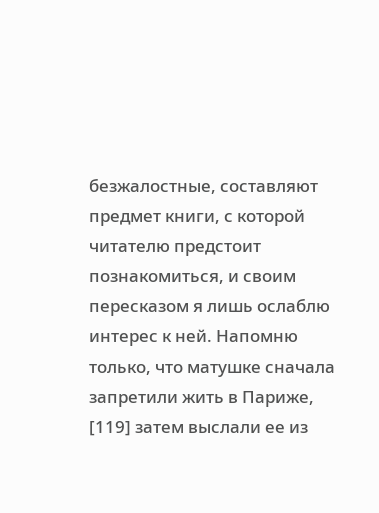безжалостные, составляют предмет книги, с которой читателю предстоит познакомиться, и своим пересказом я лишь ослаблю интерес к ней. Напомню только, что матушке сначала запретили жить в Париже, [119] затем выслали ее из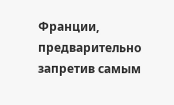Франции, предварительно запретив самым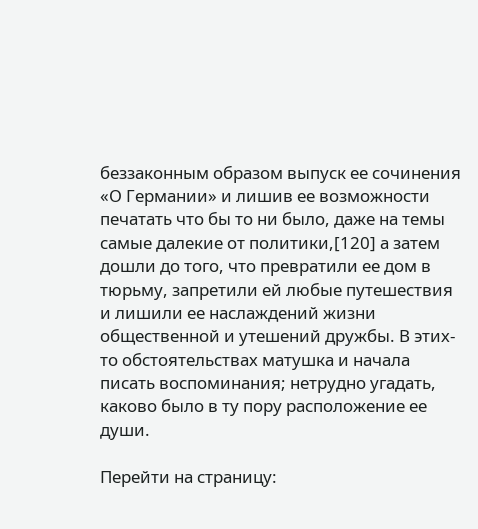беззаконным образом выпуск ее сочинения «О Германии» и лишив ее возможности печатать что бы то ни было, даже на темы самые далекие от политики,[120] а затем дошли до того, что превратили ее дом в тюрьму, запретили ей любые путешествия и лишили ее наслаждений жизни общественной и утешений дружбы. В этих-то обстоятельствах матушка и начала писать воспоминания; нетрудно угадать, каково было в ту пору расположение ее души.

Перейти на страницу: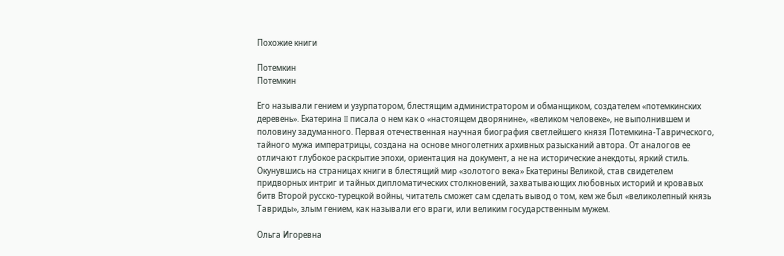Похожие книги

Потемкин
Потемкин

Его называли гением и узурпатором, блестящим администратором и обманщиком, создателем «потемкинских деревень». Екатерина II писала о нем как о «настоящем дворянине», «великом человеке», не выполнившем и половину задуманного. Первая отечественная научная биография светлейшего князя Потемкина-Таврического, тайного мужа императрицы, создана на основе многолетних архивных разысканий автора. От аналогов ее отличают глубокое раскрытие эпохи, ориентация на документ, а не на исторические анекдоты, яркий стиль. Окунувшись на страницах книги в блестящий мир «золотого века» Екатерины Великой, став свидетелем придворных интриг и тайных дипломатических столкновений, захватывающих любовных историй и кровавых битв Второй русско-турецкой войны, читатель сможет сам сделать вывод о том, кем же был «великолепный князь Тавриды», злым гением, как называли его враги, или великим государственным мужем.

Ольга Игоревна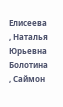Елисеева , Наталья Юрьевна Болотина , Саймон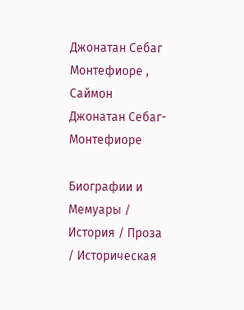Джонатан Себаг Монтефиоре , Саймон Джонатан Себаг-Монтефиоре

Биографии и Мемуары / История / Проза / Историческая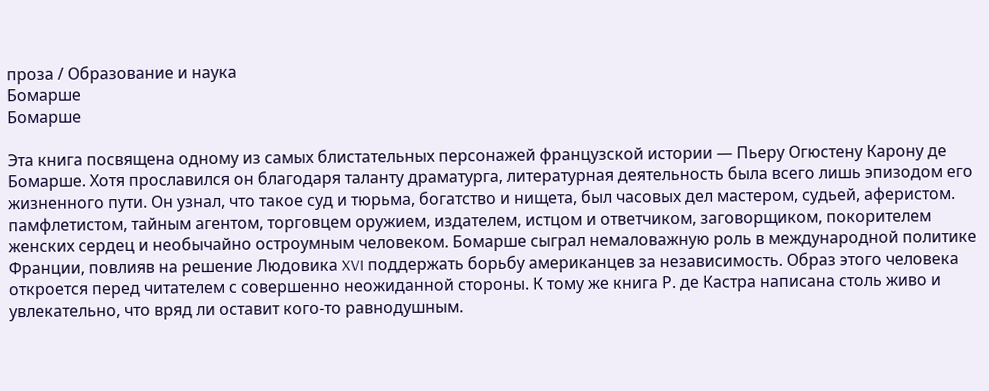проза / Образование и наука
Бомарше
Бомарше

Эта книга посвящена одному из самых блистательных персонажей французской истории — Пьеру Огюстену Карону де Бомарше. Хотя прославился он благодаря таланту драматурга, литературная деятельность была всего лишь эпизодом его жизненного пути. Он узнал, что такое суд и тюрьма, богатство и нищета, был часовых дел мастером, судьей, аферистом. памфлетистом, тайным агентом, торговцем оружием, издателем, истцом и ответчиком, заговорщиком, покорителем женских сердец и необычайно остроумным человеком. Бомарше сыграл немаловажную роль в международной политике Франции, повлияв на решение Людовика XVI поддержать борьбу американцев за независимость. Образ этого человека откроется перед читателем с совершенно неожиданной стороны. К тому же книга Р. де Кастра написана столь живо и увлекательно, что вряд ли оставит кого-то равнодушным.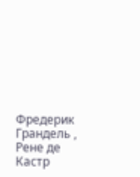Фредерик Грандель , Рене де Кастр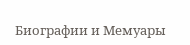Биографии и Мемуары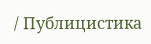/ Публицистика